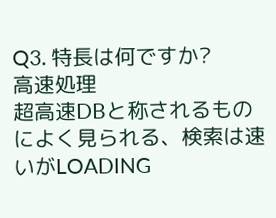Q3. 特長は何ですか?
高速処理
超高速DBと称されるものによく見られる、検索は速いがLOADING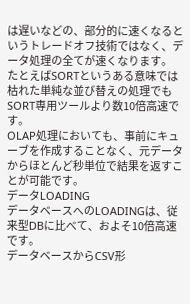は遅いなどの、部分的に速くなるというトレードオフ技術ではなく、データ処理の全てが速くなります。
たとえばSORTというある意味では枯れた単純な並び替えの処理でもSORT専用ツールより数10倍高速です。
OLAP処理においても、事前にキューブを作成することなく、元データからほとんど秒単位で結果を返すことが可能です。
データLOADING
データベースへのLOADINGは、従来型DBに比べて、およそ10倍高速です。
データベースからCSV形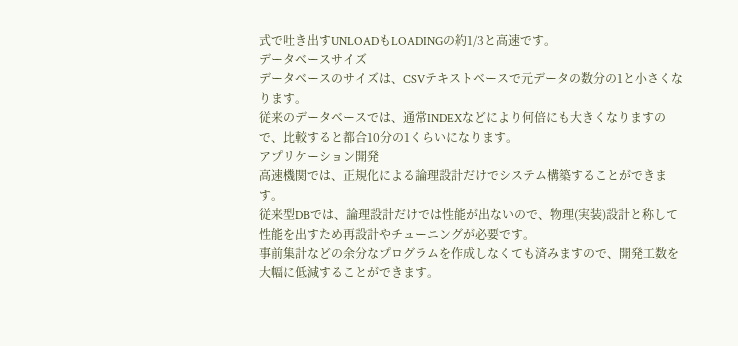式で吐き出すUNLOADもLOADINGの約1/3と高速です。
データベースサイズ
データベースのサイズは、CSVテキストベースで元データの数分の1と小さくなります。
従来のデータベースでは、通常INDEXなどにより何倍にも大きくなりますので、比較すると都合10分の1くらいになります。
アプリケーション開発
高速機関では、正規化による論理設計だけでシステム構築することができます。
従来型DBでは、論理設計だけでは性能が出ないので、物理(実装)設計と称して性能を出すため再設計やチューニングが必要です。
事前集計などの余分なプログラムを作成しなくても済みますので、開発工数を大幅に低減することができます。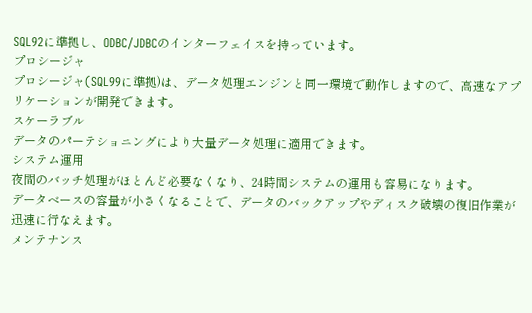SQL92に準拠し、ODBC/JDBCのインターフェイスを持っています。
プロシージャ
プロシージャ(SQL99に準拠)は、データ処理エンジンと同一環境で動作しますので、高速なアプリケーションが開発できます。
スケーラブル
データのパーテショニングにより大量データ処理に適用できます。
システム運用
夜間のバッチ処理がほとんど必要なくなり、24時間システムの運用も容易になります。
データベースの容量が小さくなることで、データのバックアップやディスク破壊の復旧作業が迅速に行なえます。
メンテナンス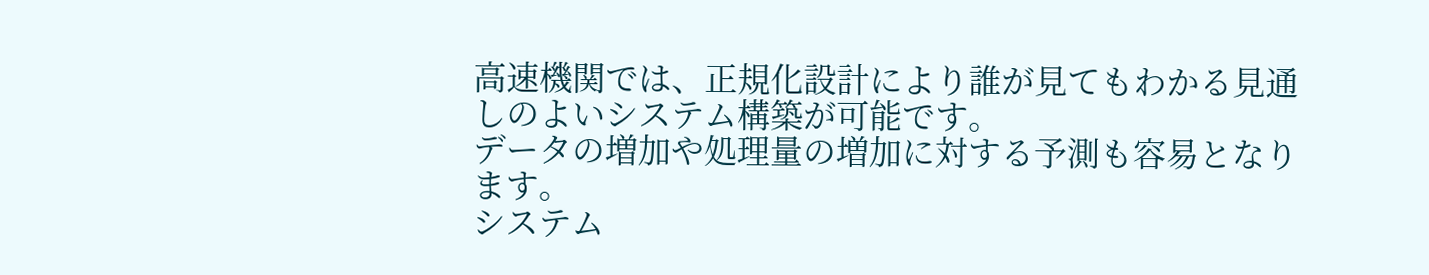高速機関では、正規化設計により誰が見てもわかる見通しのよいシステム構築が可能です。
データの増加や処理量の増加に対する予測も容易となります。
システム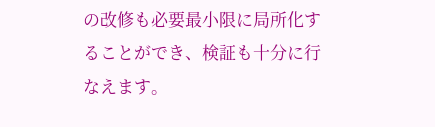の改修も必要最小限に局所化することができ、検証も十分に行なえます。